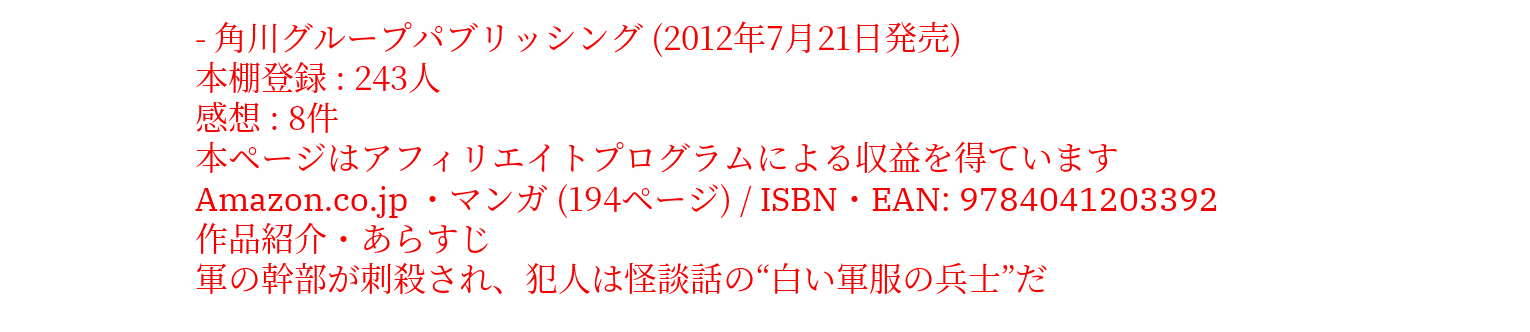- 角川グループパブリッシング (2012年7月21日発売)
本棚登録 : 243人
感想 : 8件
本ページはアフィリエイトプログラムによる収益を得ています
Amazon.co.jp ・マンガ (194ページ) / ISBN・EAN: 9784041203392
作品紹介・あらすじ
軍の幹部が刺殺され、犯人は怪談話の“白い軍服の兵士”だ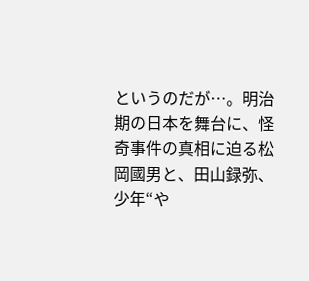というのだが…。明治期の日本を舞台に、怪奇事件の真相に迫る松岡國男と、田山録弥、少年“や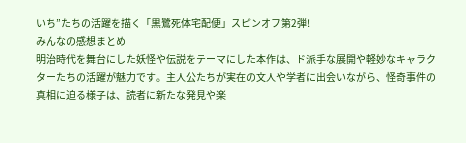いち”たちの活躍を描く「黒鷺死体宅配便」スピンオフ第2弾!
みんなの感想まとめ
明治時代を舞台にした妖怪や伝説をテーマにした本作は、ド派手な展開や軽妙なキャラクターたちの活躍が魅力です。主人公たちが実在の文人や学者に出会いながら、怪奇事件の真相に迫る様子は、読者に新たな発見や楽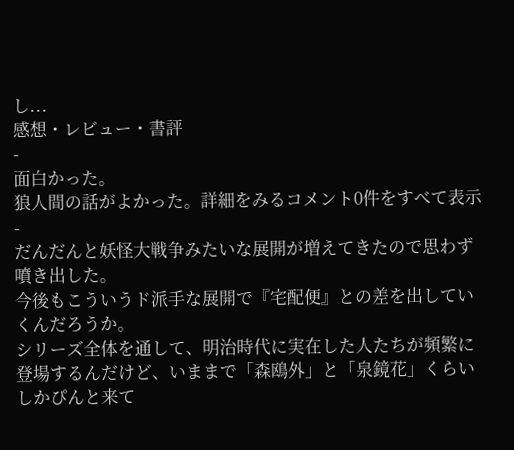し...
感想・レビュー・書評
-
面白かった。
狼人間の話がよかった。詳細をみるコメント0件をすべて表示 -
だんだんと妖怪大戦争みたいな展開が増えてきたので思わず噴き出した。
今後もこういうド派手な展開で『宅配便』との差を出していくんだろうか。
シリーズ全体を通して、明治時代に実在した人たちが頻繁に登場するんだけど、いままで「森鴎外」と「泉鏡花」くらいしかぴんと来て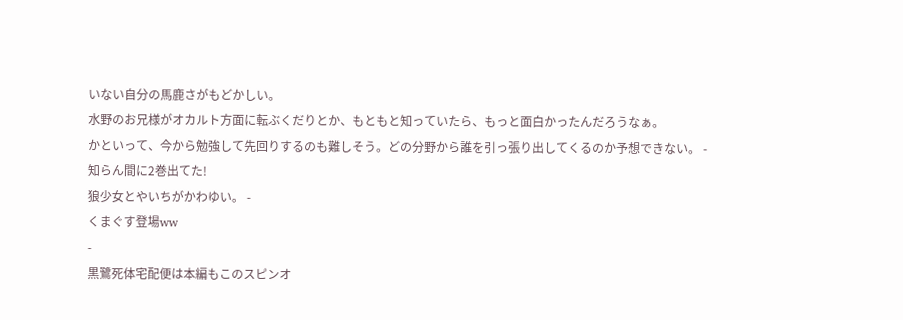いない自分の馬鹿さがもどかしい。
水野のお兄様がオカルト方面に転ぶくだりとか、もともと知っていたら、もっと面白かったんだろうなぁ。
かといって、今から勉強して先回りするのも難しそう。どの分野から誰を引っ張り出してくるのか予想できない。 -
知らん間に2巻出てた!
狼少女とやいちがかわゆい。 -
くまぐす登場ww
-
黒鷺死体宅配便は本編もこのスピンオ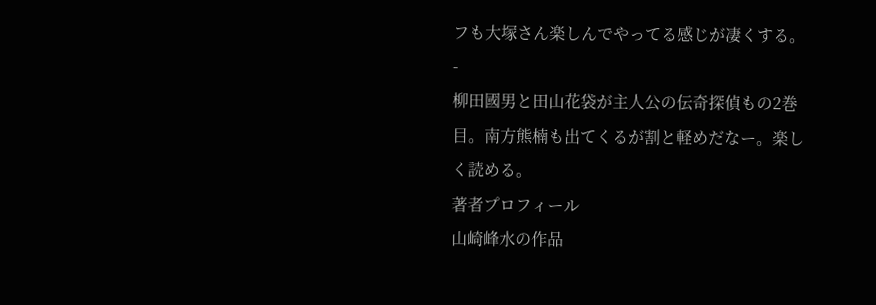フも大塚さん楽しんでやってる感じが凄くする。
-
柳田國男と田山花袋が主人公の伝奇探偵もの2巻目。南方熊楠も出てくるが割と軽めだなー。楽しく読める。
著者プロフィール
山崎峰水の作品